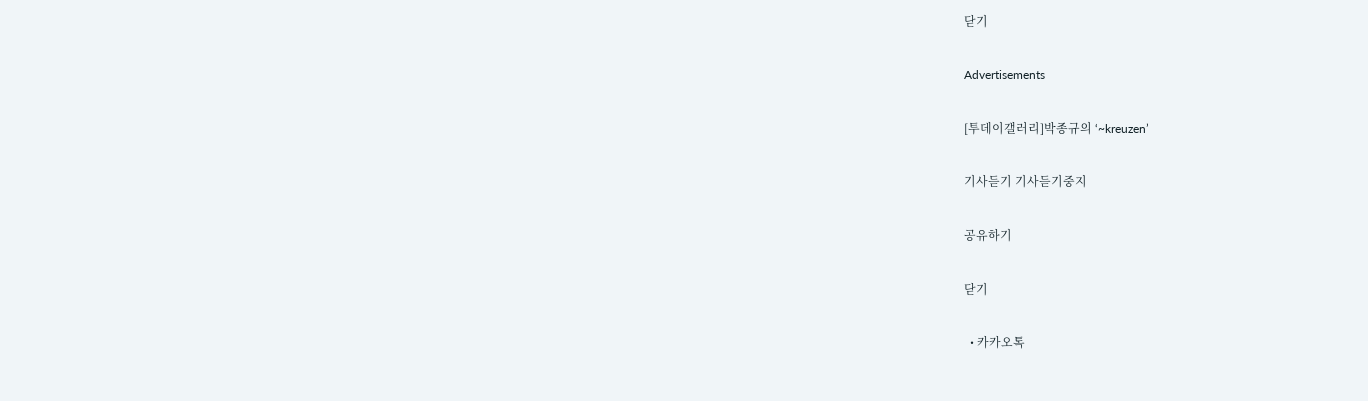닫기

Advertisements

[투데이갤러리]박종규의 ‘~kreuzen’

기사듣기 기사듣기중지

공유하기

닫기

  • 카카오톡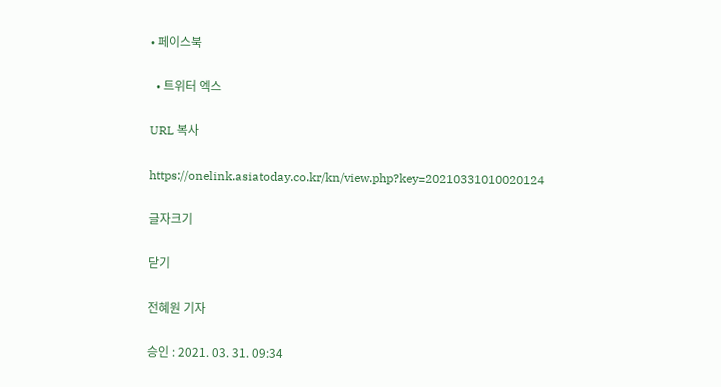• 페이스북

  • 트위터 엑스

URL 복사

https://onelink.asiatoday.co.kr/kn/view.php?key=20210331010020124

글자크기

닫기

전혜원 기자

승인 : 2021. 03. 31. 09:34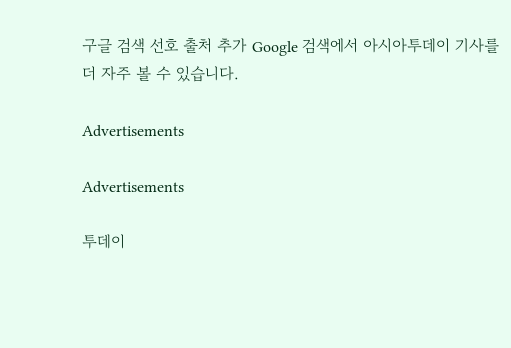구글 검색 선호 출처 추가 Google 검색에서 아시아투데이 기사를 더 자주 볼 수 있습니다.

Advertisements

Advertisements

투데이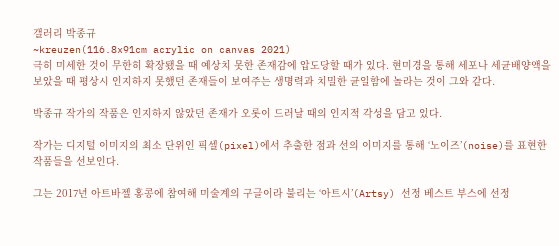갤러리 박종규
~kreuzen(116.8x91cm acrylic on canvas 2021)
극히 미세한 것이 무한히 확장됐을 때 예상치 못한 존재감에 압도당할 때가 있다. 현미경을 통해 세포나 세균배양액을 보았을 때 평상시 인지하지 못했던 존재들이 보여주는 생명력과 치밀한 균일함에 놀라는 것이 그와 같다.

박종규 작가의 작품은 인지하지 않았던 존재가 오롯이 드러날 때의 인지적 각성을 담고 있다.

작가는 디지털 이미지의 최소 단위인 픽셀(pixel)에서 추출한 점과 선의 이미지를 통해 ‘노이즈’(noise)를 표현한 작품들을 선보인다.

그는 2017년 아트바젤 홍콩에 참여해 미술계의 구글이라 불리는 ‘아트시’(Artsy) 선정 베스트 부스에 선정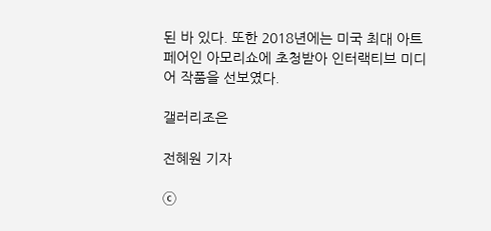된 바 있다. 또한 2018년에는 미국 최대 아트페어인 아모리쇼에 초청받아 인터랙티브 미디어 작품을 선보였다.

갤러리조은

전혜원 기자

ⓒ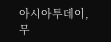아시아투데이, 무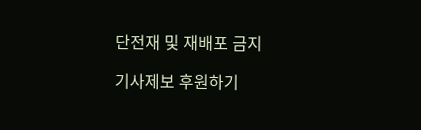단전재 및 재배포 금지

기사제보 후원하기